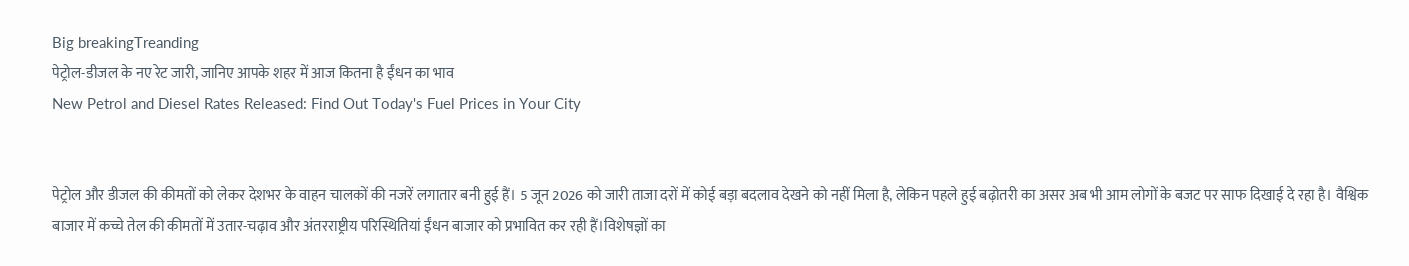Big breakingTreanding
पेट्रोल-डीजल के नए रेट जारी, जानिए आपके शहर में आज कितना है ईंधन का भाव
New Petrol and Diesel Rates Released: Find Out Today's Fuel Prices in Your City


पेट्रोल और डीजल की कीमतों को लेकर देशभर के वाहन चालकों की नजरें लगातार बनी हुई हैं। 5 जून 2026 को जारी ताजा दरों में कोई बड़ा बदलाव देखने को नहीं मिला है, लेकिन पहले हुई बढ़ोतरी का असर अब भी आम लोगों के बजट पर साफ दिखाई दे रहा है। वैश्विक बाजार में कच्चे तेल की कीमतों में उतार-चढ़ाव और अंतरराष्ट्रीय परिस्थितियां ईंधन बाजार को प्रभावित कर रही हैं।विशेषज्ञों का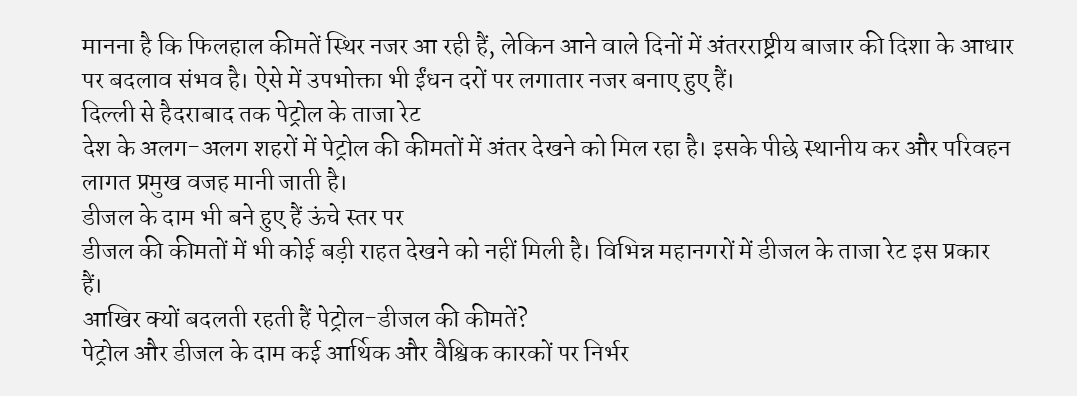मानना है कि फिलहाल कीमतें स्थिर नजर आ रही हैं, लेकिन आने वाले दिनों में अंतरराष्ट्रीय बाजार की दिशा के आधार पर बदलाव संभव है। ऐसे में उपभोक्ता भी ईंधन दरों पर लगातार नजर बनाए हुए हैं।
दिल्ली से हैदराबाद तक पेट्रोल के ताजा रेट
देश के अलग-अलग शहरों में पेट्रोल की कीमतों में अंतर देखने को मिल रहा है। इसके पीछे स्थानीय कर और परिवहन लागत प्रमुख वजह मानी जाती है।
डीजल के दाम भी बने हुए हैं ऊंचे स्तर पर
डीजल की कीमतों में भी कोई बड़ी राहत देखने को नहीं मिली है। विभिन्न महानगरों में डीजल के ताजा रेट इस प्रकार हैं।
आखिर क्यों बदलती रहती हैं पेट्रोल-डीजल की कीमतें?
पेट्रोल और डीजल के दाम कई आर्थिक और वैश्विक कारकों पर निर्भर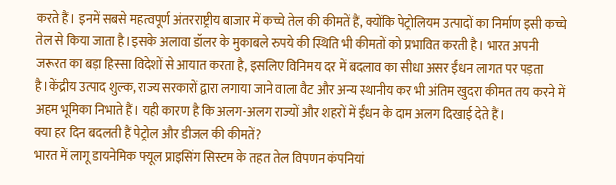करते हैं। इनमें सबसे महत्वपूर्ण अंतरराष्ट्रीय बाजार में कच्चे तेल की कीमतें हैं, क्योंकि पेट्रोलियम उत्पादों का निर्माण इसी कच्चे तेल से किया जाता है।इसके अलावा डॉलर के मुकाबले रुपये की स्थिति भी कीमतों को प्रभावित करती है। भारत अपनी जरूरत का बड़ा हिस्सा विदेशों से आयात करता है, इसलिए विनिमय दर में बदलाव का सीधा असर ईंधन लागत पर पड़ता है।केंद्रीय उत्पाद शुल्क, राज्य सरकारों द्वारा लगाया जाने वाला वैट और अन्य स्थानीय कर भी अंतिम खुदरा कीमत तय करने में अहम भूमिका निभाते हैं। यही कारण है कि अलग-अलग राज्यों और शहरों में ईंधन के दाम अलग दिखाई देते हैं।
क्या हर दिन बदलती हैं पेट्रोल और डीजल की कीमतें?
भारत में लागू डायनेमिक फ्यूल प्राइसिंग सिस्टम के तहत तेल विपणन कंपनियां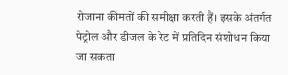रोजाना कीमतों की समीक्षा करती हैं। इसके अंतर्गत पेट्रोल और डीजल के रेट में प्रतिदिन संशोधन किया जा सकता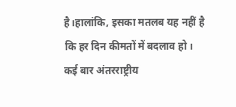है।हालांकि, इसका मतलब यह नहीं है कि हर दिन कीमतों में बदलाव हो। कई बार अंतरराष्ट्रीय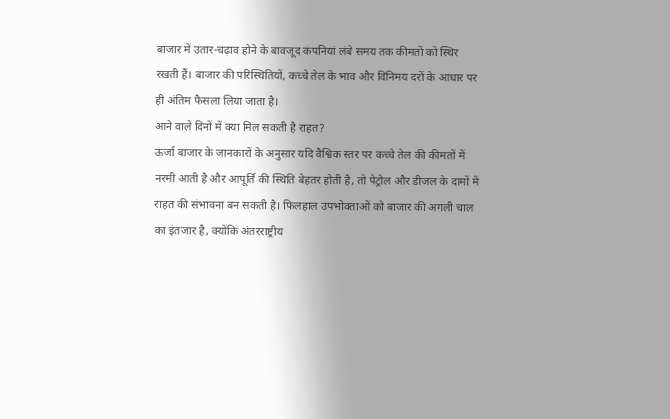बाजार में उतार-चढ़ाव होने के बावजूद कंपनियां लंबे समय तक कीमतों को स्थिर रखती हैं। बाजार की परिस्थितियों, कच्चे तेल के भाव और विनिमय दरों के आधार पर ही अंतिम फैसला लिया जाता है।
आने वाले दिनों में क्या मिल सकती है राहत?
ऊर्जा बाजार के जानकारों के अनुसार यदि वैश्विक स्तर पर कच्चे तेल की कीमतों में नरमी आती है और आपूर्ति की स्थिति बेहतर होती है, तो पेट्रोल और डीजल के दामों में राहत की संभावना बन सकती है। फिलहाल उपभोक्ताओं को बाजार की अगली चाल का इंतजार है, क्योंकि अंतरराष्ट्रीय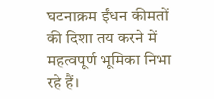घटनाक्रम ईंधन कीमतों की दिशा तय करने में महत्वपूर्ण भूमिका निभा रहे हैं।